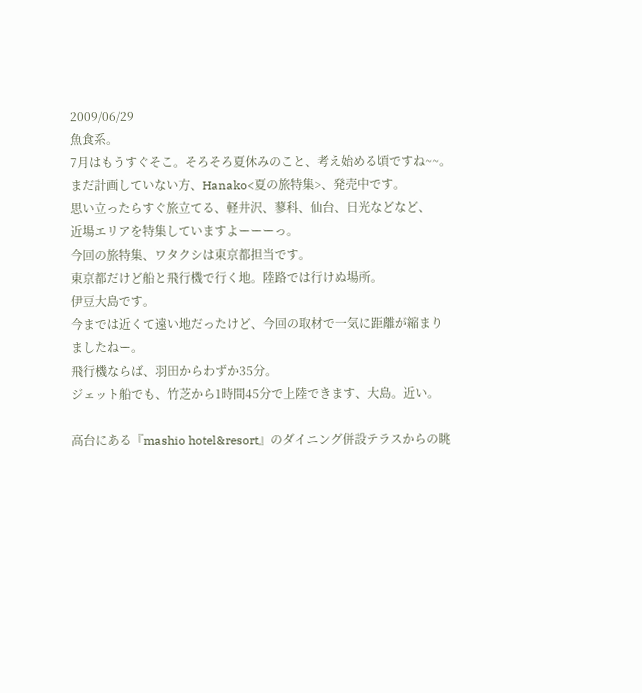2009/06/29
魚食系。
7月はもうすぐそこ。そろそろ夏休みのこと、考え始める頃ですね~~。
まだ計画していない方、Hanako<夏の旅特集>、発売中です。
思い立ったらすぐ旅立てる、軽井沢、蓼科、仙台、日光などなど、
近場エリアを特集していますよーーーっ。
今回の旅特集、ワタクシは東京都担当です。
東京都だけど船と飛行機で行く地。陸路では行けぬ場所。
伊豆大島です。
今までは近くて遠い地だったけど、今回の取材で一気に距離が縮まりましたねー。
飛行機ならば、羽田からわずか35分。
ジェット船でも、竹芝から1時間45分で上陸できます、大島。近い。

高台にある『mashio hotel&resort』のダイニング併設テラスからの眺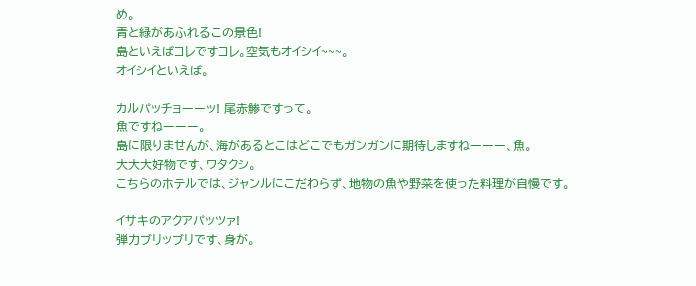め。
青と緑があふれるこの景色!
島といえばコレですコレ。空気もオイシイ~~~。
オイシイといえば。

カルパッチョーーッ! 尾赤鯵ですって。
魚ですねーーー。
島に限りませんが、海があるとこはどこでもガンガンに期待しますねーーー、魚。
大大大好物です、ワタクシ。
こちらのホテルでは、ジャンルにこだわらず、地物の魚や野菜を使った料理が自慢です。

イサキのアクアパッツァ!
弾力ブリッブリです、身が。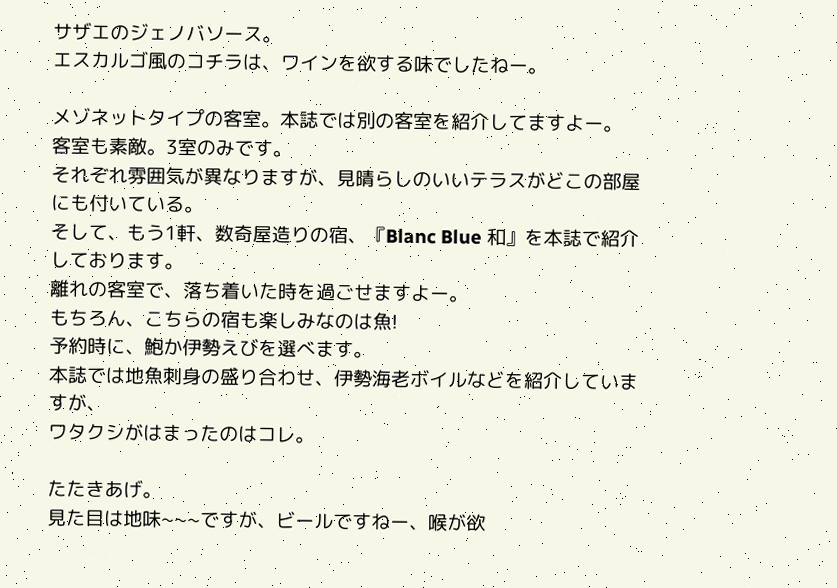サザエのジェノバソース。
エスカルゴ風のコチラは、ワインを欲する味でしたねー。

メゾネットタイプの客室。本誌では別の客室を紹介してますよー。
客室も素敵。3室のみです。
それぞれ雰囲気が異なりますが、見晴らしのいいテラスがどこの部屋にも付いている。
そして、もう1軒、数奇屋造りの宿、『Blanc Blue 和』を本誌で紹介しております。
離れの客室で、落ち着いた時を過ごせますよー。
もちろん、こちらの宿も楽しみなのは魚!
予約時に、鮑か伊勢えびを選べます。
本誌では地魚刺身の盛り合わせ、伊勢海老ボイルなどを紹介していますが、
ワタクシがはまったのはコレ。

たたきあげ。
見た目は地味~~~ですが、ビールですねー、喉が欲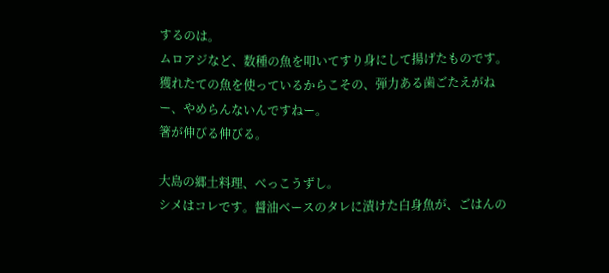するのは。
ムロアジなど、数種の魚を叩いてすり身にして揚げたものです。
獲れたての魚を使っているからこその、弾力ある歯ごたえがねー、やめらんないんですねー。
箸が伸びる伸びる。

大島の郷土料理、べっこうずし。
シメはコレです。醤油ベースのタレに漬けた白身魚が、ごはんの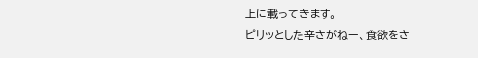上に載ってきます。
ピリッとした辛さがねー、食欲をさ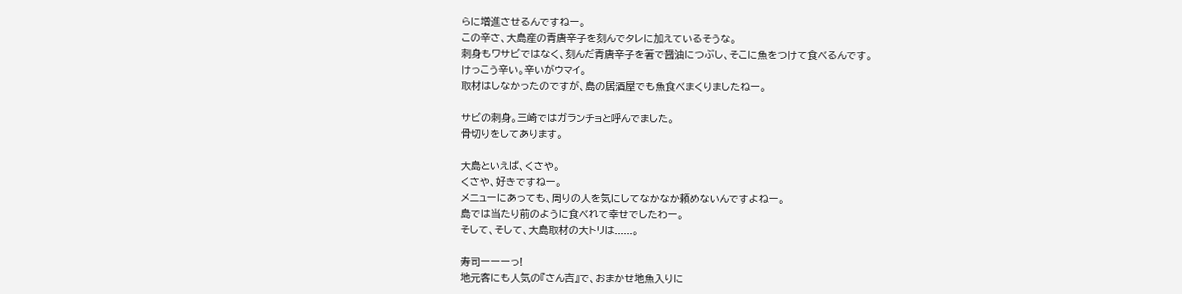らに増進させるんですねー。
この辛さ、大島産の青唐辛子を刻んでタレに加えているそうな。
刺身もワサビではなく、刻んだ青唐辛子を箸で醤油につぶし、そこに魚をつけて食べるんです。
けっこう辛い。辛いがウマイ。
取材はしなかったのですが、島の居酒屋でも魚食べまくりましたねー。

サビの刺身。三崎ではガランチョと呼んでました。
骨切りをしてあります。

大島といえば、くさや。
くさや、好きですねー。
メニューにあっても、周りの人を気にしてなかなか頼めないんですよねー。
島では当たり前のように食べれて幸せでしたわー。
そして、そして、大島取材の大トリは......。

寿司ーーーっ!
地元客にも人気の『さん吉』で、おまかせ地魚入りに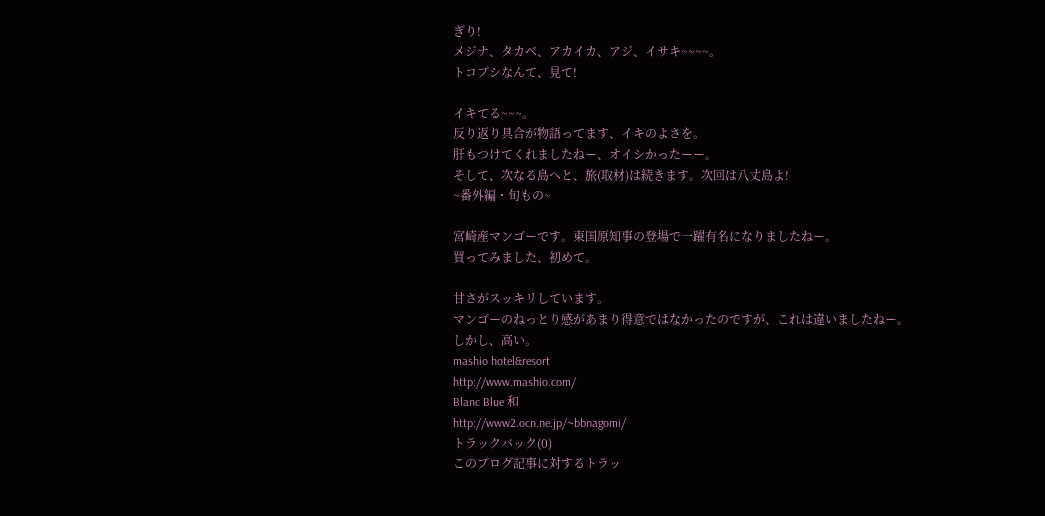ぎり!
メジナ、タカベ、アカイカ、アジ、イサキ~~~~。
トコブシなんて、見て!

イキてる~~~。
反り返り具合が物語ってます、イキのよさを。
肝もつけてくれましたねー、オイシかったーー。
そして、次なる島へと、旅(取材)は続きます。次回は八丈島よ!
~番外編・旬もの~

宮崎産マンゴーです。東国原知事の登場で一躍有名になりましたねー。
買ってみました、初めて。

甘さがスッキリしています。
マンゴーのねっとり感があまり得意ではなかったのですが、これは違いましたねー。
しかし、高い。
mashio hotel&resort
http://www.mashio.com/
Blanc Blue 和
http://www2.ocn.ne.jp/~bbnagomi/
トラックバック(0)
このブログ記事に対するトラッ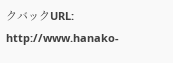クバックURL:
http://www.hanako-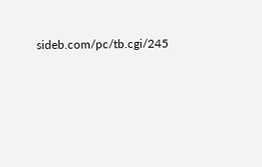sideb.com/pc/tb.cgi/245